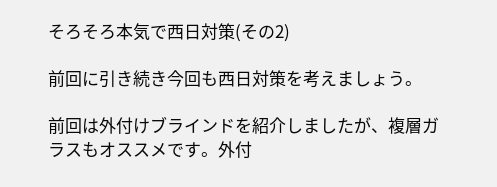そろそろ本気で西日対策(その2)

前回に引き続き今回も西日対策を考えましょう。

前回は外付けブラインドを紹介しましたが、複層ガラスもオススメです。外付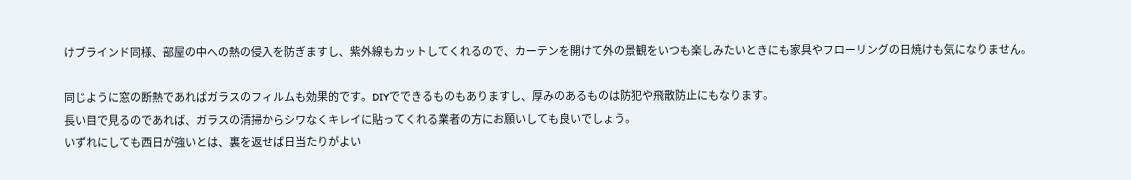けブラインド同様、部屋の中への熱の侵入を防ぎますし、紫外線もカットしてくれるので、カーテンを開けて外の景観をいつも楽しみたいときにも家具やフローリングの日焼けも気になりません。

同じように窓の断熱であればガラスのフィルムも効果的です。DIYでできるものもありますし、厚みのあるものは防犯や飛散防止にもなります。
長い目で見るのであれば、ガラスの清掃からシワなくキレイに貼ってくれる業者の方にお願いしても良いでしょう。
いずれにしても西日が強いとは、裏を返せば日当たりがよい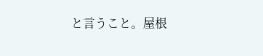と言うこと。屋根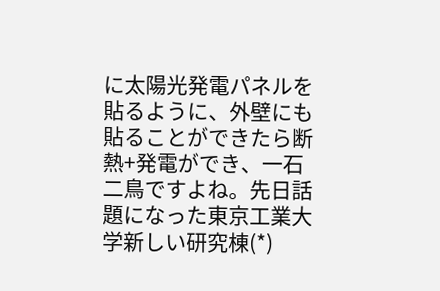に太陽光発電パネルを貼るように、外壁にも貼ることができたら断熱+発電ができ、一石二鳥ですよね。先日話題になった東京工業大学新しい研究棟(*)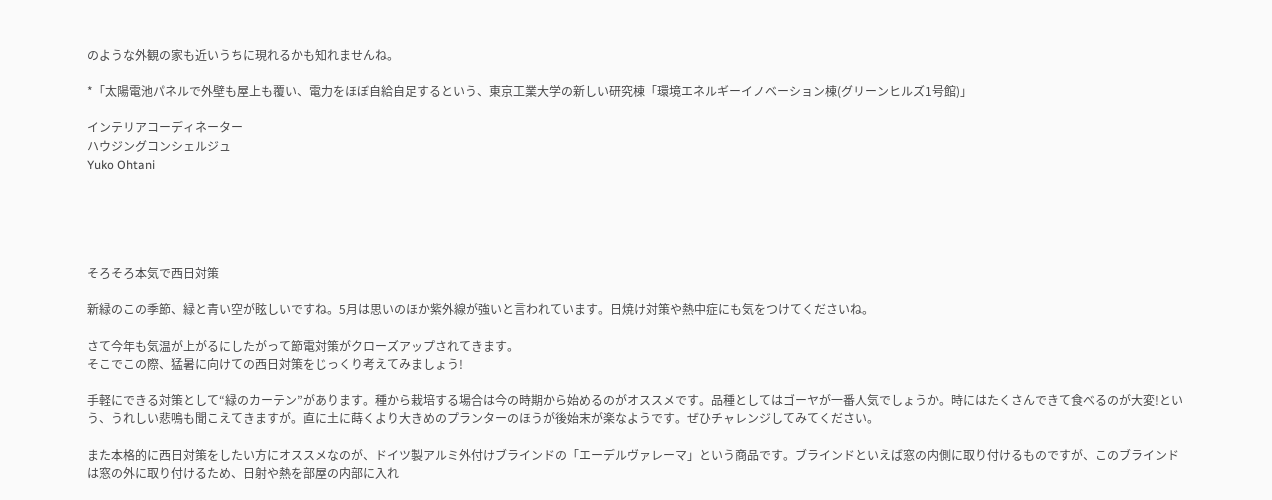のような外観の家も近いうちに現れるかも知れませんね。

*「太陽電池パネルで外壁も屋上も覆い、電力をほぼ自給自足するという、東京工業大学の新しい研究棟「環境エネルギーイノベーション棟(グリーンヒルズ1号館)」

インテリアコーディネーター
ハウジングコンシェルジュ
Yuko Ohtani





そろそろ本気で西日対策

新緑のこの季節、緑と青い空が眩しいですね。5月は思いのほか紫外線が強いと言われています。日焼け対策や熱中症にも気をつけてくださいね。

さて今年も気温が上がるにしたがって節電対策がクローズアップされてきます。
そこでこの際、猛暑に向けての西日対策をじっくり考えてみましょう!

手軽にできる対策として“緑のカーテン”があります。種から栽培する場合は今の時期から始めるのがオススメです。品種としてはゴーヤが一番人気でしょうか。時にはたくさんできて食べるのが大変!という、うれしい悲鳴も聞こえてきますが。直に土に蒔くより大きめのプランターのほうが後始末が楽なようです。ぜひチャレンジしてみてください。

また本格的に西日対策をしたい方にオススメなのが、ドイツ製アルミ外付けブラインドの「エーデルヴァレーマ」という商品です。ブラインドといえば窓の内側に取り付けるものですが、このブラインドは窓の外に取り付けるため、日射や熱を部屋の内部に入れ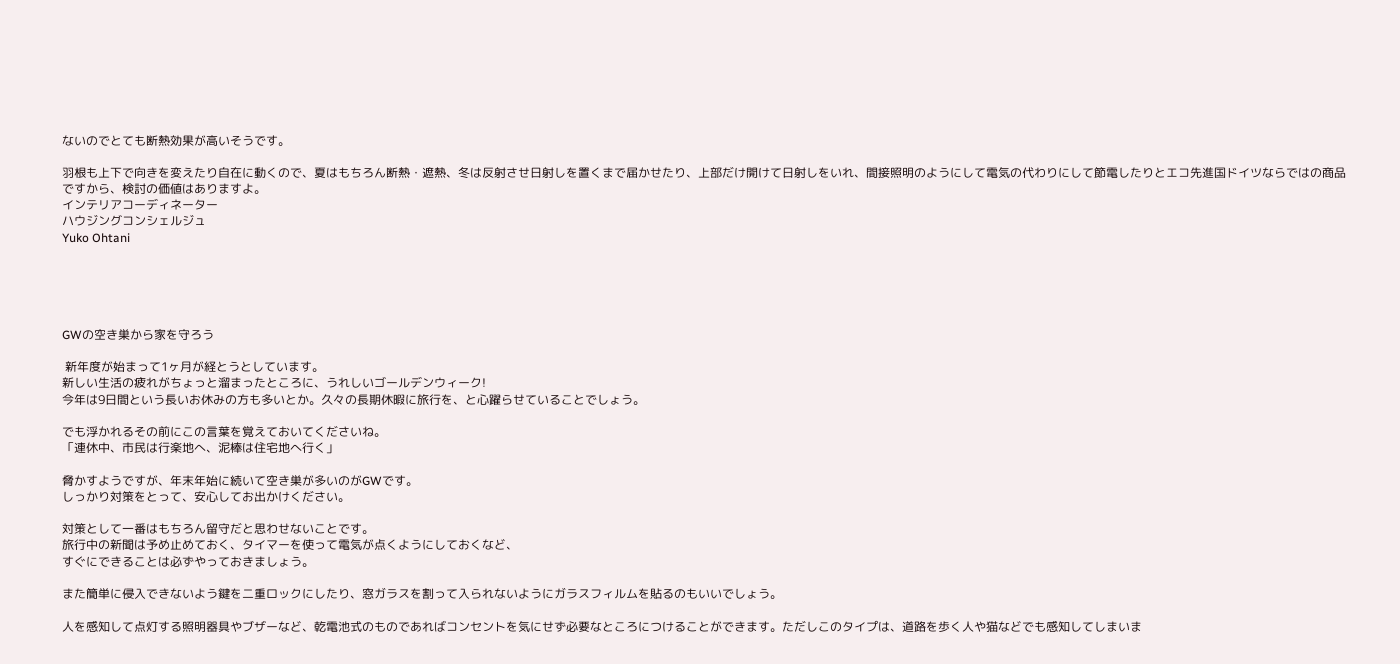ないのでとても断熱効果が高いそうです。

羽根も上下で向きを変えたり自在に動くので、夏はもちろん断熱・遮熱、冬は反射させ日射しを置くまで届かせたり、上部だけ開けて日射しをいれ、間接照明のようにして電気の代わりにして節電したりとエコ先進国ドイツならではの商品ですから、検討の価値はありますよ。
インテリアコーディネーター
ハウジングコンシェルジュ
Yuko Ohtani





GWの空き巣から家を守ろう

 新年度が始まって1ヶ月が経とうとしています。
新しい生活の疲れがちょっと溜まったところに、うれしいゴールデンウィーク!
今年は9日間という長いお休みの方も多いとか。久々の長期休暇に旅行を、と心躍らせていることでしょう。

でも浮かれるその前にこの言葉を覚えておいてくださいね。
「連休中、市民は行楽地へ、泥棒は住宅地へ行く」

脅かすようですが、年末年始に続いて空き巣が多いのがGWです。
しっかり対策をとって、安心してお出かけください。

対策として一番はもちろん留守だと思わせないことです。
旅行中の新聞は予め止めておく、タイマーを使って電気が点くようにしておくなど、
すぐにできることは必ずやっておきましょう。

また簡単に侵入できないよう鍵を二重ロックにしたり、窓ガラスを割って入られないようにガラスフィルムを貼るのもいいでしょう。

人を感知して点灯する照明器具やブザーなど、乾電池式のものであればコンセントを気にせず必要なところにつけることができます。ただしこのタイプは、道路を歩く人や猫などでも感知してしまいま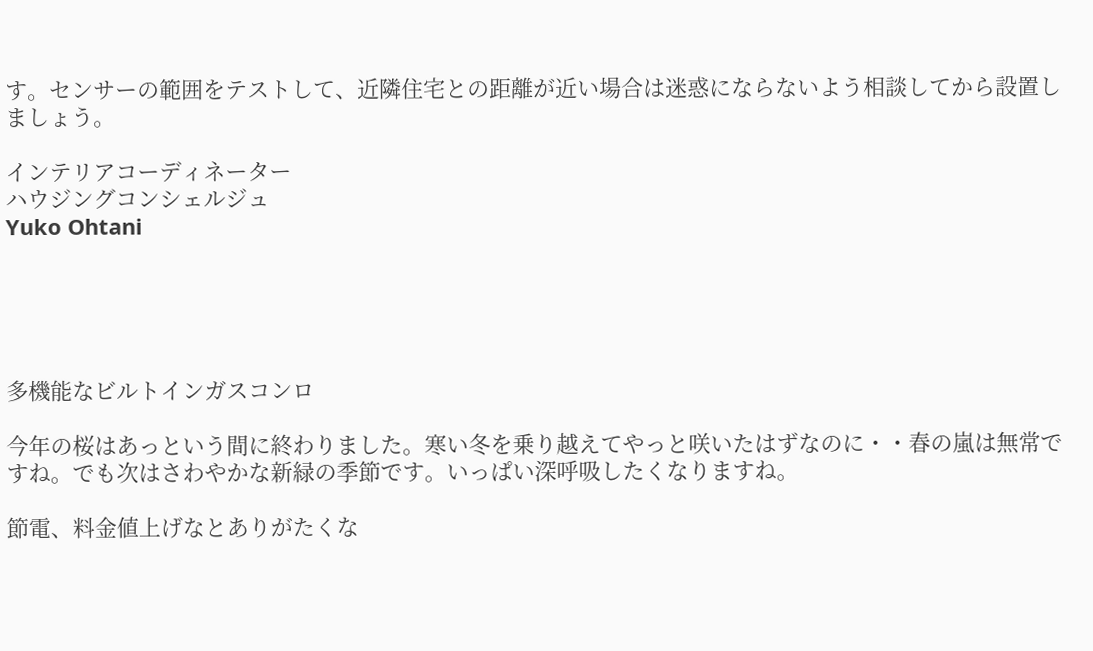す。センサーの範囲をテストして、近隣住宅との距離が近い場合は迷惑にならないよう相談してから設置しましょう。

インテリアコーディネーター
ハウジングコンシェルジュ
Yuko Ohtani





多機能なビルトインガスコンロ

今年の桜はあっという間に終わりました。寒い冬を乗り越えてやっと咲いたはずなのに・・春の嵐は無常ですね。でも次はさわやかな新緑の季節です。いっぱい深呼吸したくなりますね。

節電、料金値上げなとありがたくな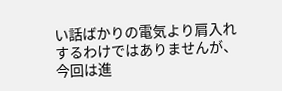い話ばかりの電気より肩入れするわけではありませんが、今回は進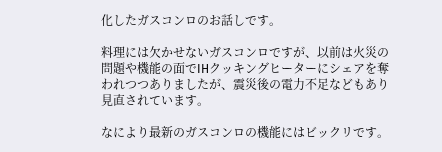化したガスコンロのお話しです。

料理には欠かせないガスコンロですが、以前は火災の問題や機能の面でIHクッキングヒーターにシェアを奪われつつありましたが、震災後の電力不足などもあり見直されています。

なにより最新のガスコンロの機能にはビックリです。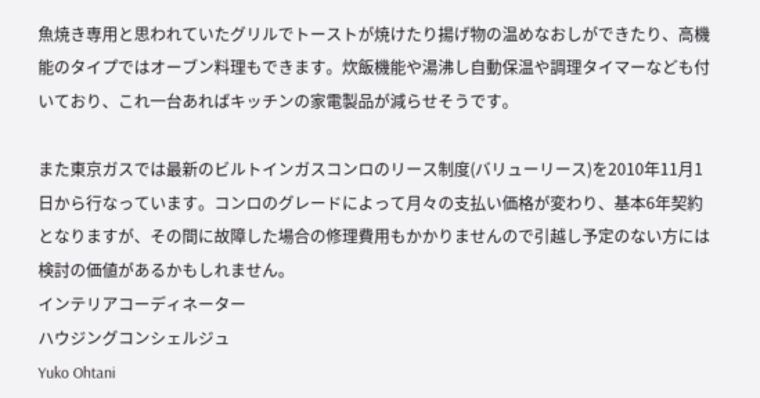魚焼き専用と思われていたグリルでトーストが焼けたり揚げ物の温めなおしができたり、高機能のタイプではオーブン料理もできます。炊飯機能や湯沸し自動保温や調理タイマーなども付いており、これ一台あればキッチンの家電製品が減らせそうです。

また東京ガスでは最新のビルトインガスコンロのリース制度(バリューリース)を2010年11月1日から行なっています。コンロのグレードによって月々の支払い価格が変わり、基本6年契約となりますが、その間に故障した場合の修理費用もかかりませんので引越し予定のない方には検討の価値があるかもしれません。
インテリアコーディネーター
ハウジングコンシェルジュ
Yuko Ohtani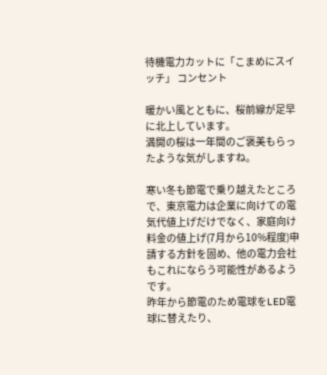待機電力カットに「こまめにスイッチ」 コンセント

暖かい風とともに、桜前線が足早に北上しています。
満開の桜は一年間のご褒美もらったような気がしますね。

寒い冬も節電で乗り越えたところで、東京電力は企業に向けての電気代値上げだけでなく、家庭向け料金の値上げ(7月から10%程度)申請する方針を固め、他の電力会社もこれにならう可能性があるようです。
昨年から節電のため電球をLED電球に替えたり、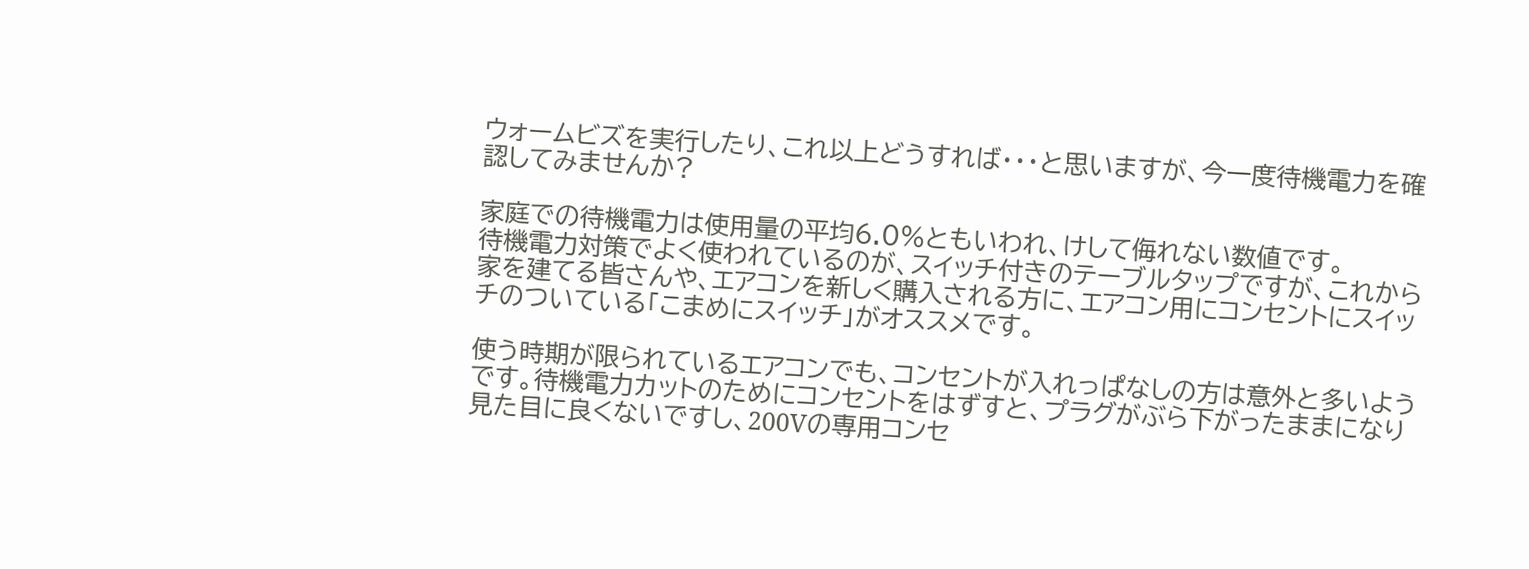ウォームビズを実行したり、これ以上どうすれば・・・と思いますが、今一度待機電力を確認してみませんか?

家庭での待機電力は使用量の平均6.0%ともいわれ、けして侮れない数値です。
待機電力対策でよく使われているのが、スイッチ付きのテーブルタップですが、これから家を建てる皆さんや、エアコンを新しく購入される方に、エアコン用にコンセントにスイッチのついている「こまめにスイッチ」がオススメです。

使う時期が限られているエアコンでも、コンセントが入れっぱなしの方は意外と多いようです。待機電力カットのためにコンセントをはずすと、プラグがぶら下がったままになり見た目に良くないですし、200Vの専用コンセ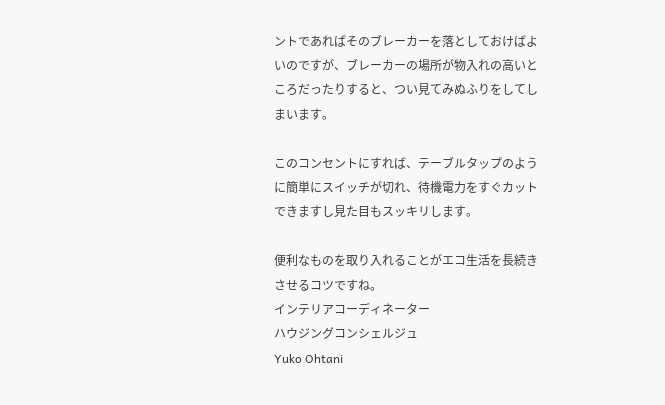ントであればそのブレーカーを落としておけばよいのですが、ブレーカーの場所が物入れの高いところだったりすると、つい見てみぬふりをしてしまいます。

このコンセントにすれば、テーブルタップのように簡単にスイッチが切れ、待機電力をすぐカットできますし見た目もスッキリします。

便利なものを取り入れることがエコ生活を長続きさせるコツですね。
インテリアコーディネーター
ハウジングコンシェルジュ
Yuko Ohtani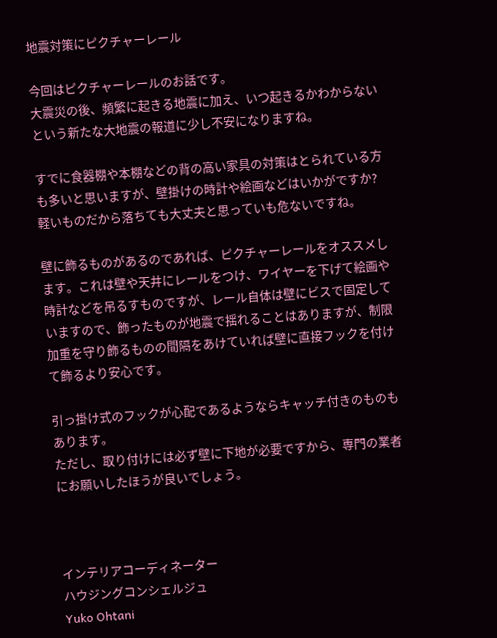地震対策にピクチャーレール

今回はピクチャーレールのお話です。
大震災の後、頻繁に起きる地震に加え、いつ起きるかわからないという新たな大地震の報道に少し不安になりますね。

すでに食器棚や本棚などの背の高い家具の対策はとられている方も多いと思いますが、壁掛けの時計や絵画などはいかがですか?
軽いものだから落ちても大丈夫と思っていも危ないですね。

壁に飾るものがあるのであれば、ピクチャーレールをオススメします。これは壁や天井にレールをつけ、ワイヤーを下げて絵画や時計などを吊るすものですが、レール自体は壁にビスで固定していますので、飾ったものが地震で揺れることはありますが、制限加重を守り飾るものの間隔をあけていれば壁に直接フックを付けて飾るより安心です。

引っ掛け式のフックが心配であるようならキャッチ付きのものもあります。
ただし、取り付けには必ず壁に下地が必要ですから、専門の業者にお願いしたほうが良いでしょう。



インテリアコーディネーター
ハウジングコンシェルジュ
Yuko Ohtani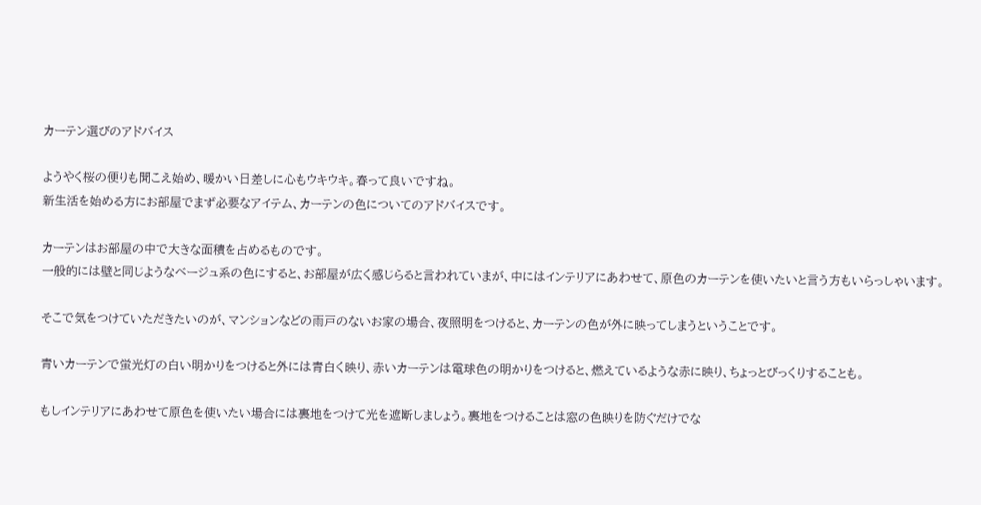カーテン選びのアドバイス

ようやく桜の便りも聞こえ始め、暖かい日差しに心もウキウキ。春って良いですね。
新生活を始める方にお部屋でまず必要なアイテム、カーテンの色についてのアドバイスです。

カーテンはお部屋の中で大きな面積を占めるものです。
一般的には壁と同じようなベージュ系の色にすると、お部屋が広く感じらると言われていまが、中にはインテリアにあわせて、原色のカーテンを使いたいと言う方もいらっしゃいます。

そこで気をつけていただきたいのが、マンションなどの雨戸のないお家の場合、夜照明をつけると、カーテンの色が外に映ってしまうということです。

青いカーテンで蛍光灯の白い明かりをつけると外には青白く映り、赤いカーテンは電球色の明かりをつけると、燃えているような赤に映り、ちょっとびっくりすることも。

もしインテリアにあわせて原色を使いたい場合には裏地をつけて光を遮断しましょう。裏地をつけることは窓の色映りを防ぐだけでな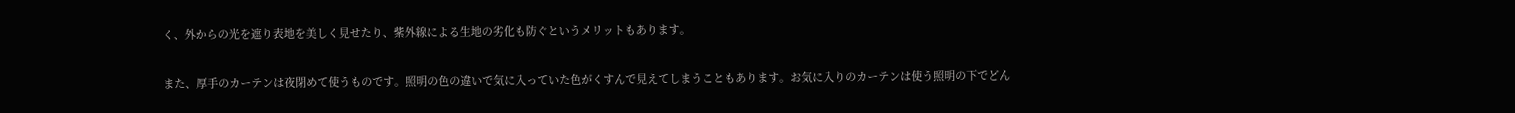く、外からの光を遮り表地を美しく見せたり、紫外線による生地の劣化も防ぐというメリットもあります。

また、厚手のカーテンは夜閉めて使うものです。照明の色の違いで気に入っていた色がくすんで見えてしまうこともあります。お気に入りのカーテンは使う照明の下でどん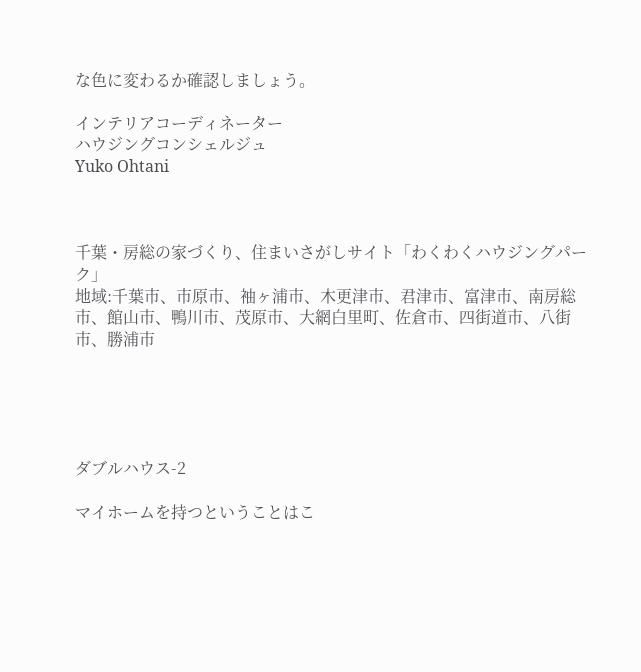な色に変わるか確認しましょう。

インテリアコーディネーター
ハウジングコンシェルジュ
Yuko Ohtani



千葉・房総の家づくり、住まいさがしサイト「わくわくハウジングパーク」
地域:千葉市、市原市、袖ヶ浦市、木更津市、君津市、富津市、南房総市、館山市、鴨川市、茂原市、大網白里町、佐倉市、四街道市、八街市、勝浦市





ダブルハウス-2

マイホームを持つということはこ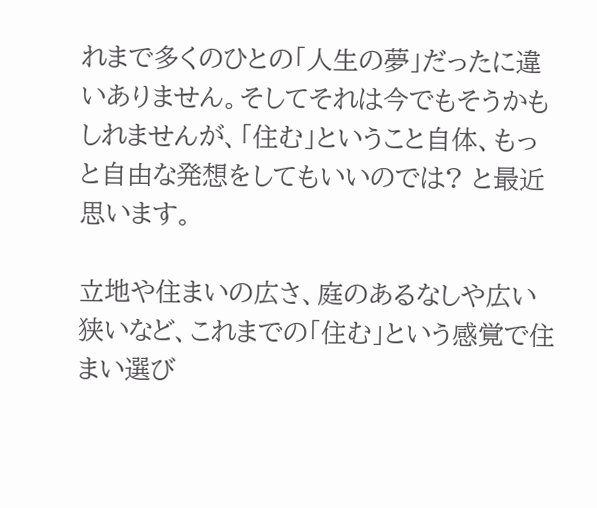れまで多くのひとの「人生の夢」だったに違いありません。そしてそれは今でもそうかもしれませんが、「住む」ということ自体、もっと自由な発想をしてもいいのでは? と最近思います。

立地や住まいの広さ、庭のあるなしや広い狭いなど、これまでの「住む」という感覚で住まい選び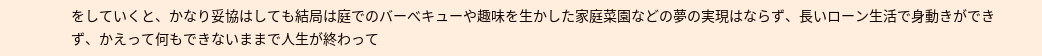をしていくと、かなり妥協はしても結局は庭でのバーべキューや趣味を生かした家庭菜園などの夢の実現はならず、長いローン生活で身動きができず、かえって何もできないままで人生が終わって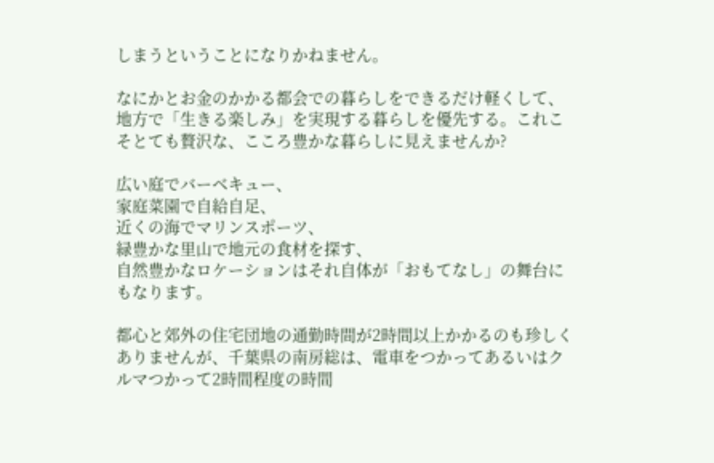しまうということになりかねません。

なにかとお金のかかる都会での暮らしをできるだけ軽くして、地方で「生きる楽しみ」を実現する暮らしを優先する。これこそとても贅沢な、こころ豊かな暮らしに見えませんか?

広い庭でバーベキュー、
家庭菜園で自給自足、
近くの海でマリンスポーツ、
緑豊かな里山で地元の食材を探す、
自然豊かなロケーションはそれ自体が「おもてなし」の舞台にもなります。

都心と郊外の住宅団地の通勤時間が2時間以上かかるのも珍しくありませんが、千葉県の南房総は、電車をつかってあるいはクルマつかって2時間程度の時間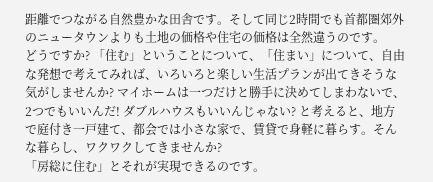距離でつながる自然豊かな田舎です。そして同じ2時間でも首都圏郊外のニュータウンよりも土地の価格や住宅の価格は全然違うのです。
どうですか? 「住む」ということについて、「住まい」について、自由な発想で考えてみれば、いろいろと楽しい生活プランが出てきそうな気がしませんか? マイホームは一つだけと勝手に決めてしまわないで、2つでもいいんだ! ダブルハウスもいいんじゃない? と考えると、地方で庭付き一戸建て、都会では小さな家で、賃貸で身軽に暮らす。そんな暮らし、ワクワクしてきませんか?
「房総に住む」とそれが実現できるのです。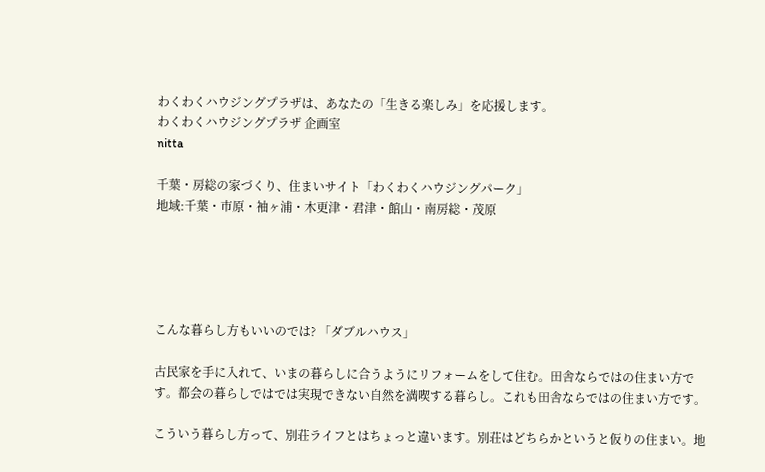わくわくハウジングプラザは、あなたの「生きる楽しみ」を応援します。
わくわくハウジングプラザ 企画室
nitta

千葉・房総の家づくり、住まいサイト「わくわくハウジングパーク」
地域:千葉・市原・袖ヶ浦・木更津・君津・館山・南房総・茂原





こんな暮らし方もいいのでは? 「ダブルハウス」

古民家を手に入れて、いまの暮らしに合うようにリフォームをして住む。田舎ならではの住まい方です。都会の暮らしではでは実現できない自然を満喫する暮らし。これも田舎ならではの住まい方です。

こういう暮らし方って、別荘ライフとはちょっと違います。別荘はどちらかというと仮りの住まい。地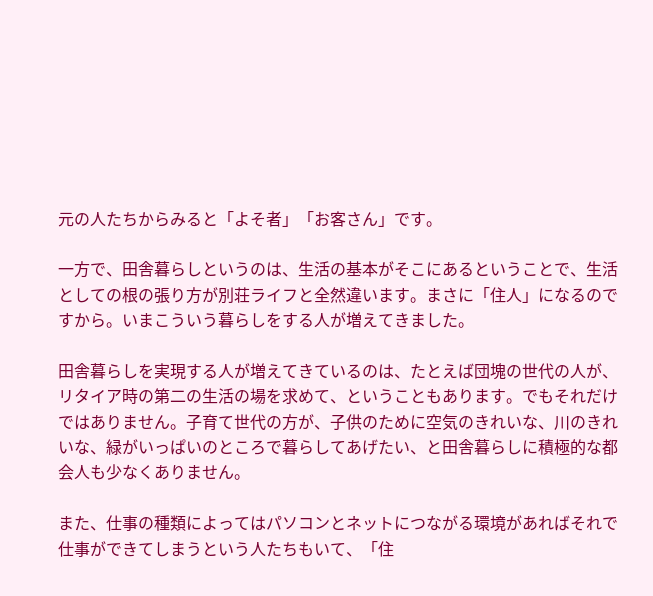元の人たちからみると「よそ者」「お客さん」です。

一方で、田舎暮らしというのは、生活の基本がそこにあるということで、生活としての根の張り方が別荘ライフと全然違います。まさに「住人」になるのですから。いまこういう暮らしをする人が増えてきました。

田舎暮らしを実現する人が増えてきているのは、たとえば団塊の世代の人が、リタイア時の第二の生活の場を求めて、ということもあります。でもそれだけではありません。子育て世代の方が、子供のために空気のきれいな、川のきれいな、緑がいっぱいのところで暮らしてあげたい、と田舎暮らしに積極的な都会人も少なくありません。

また、仕事の種類によってはパソコンとネットにつながる環境があればそれで仕事ができてしまうという人たちもいて、「住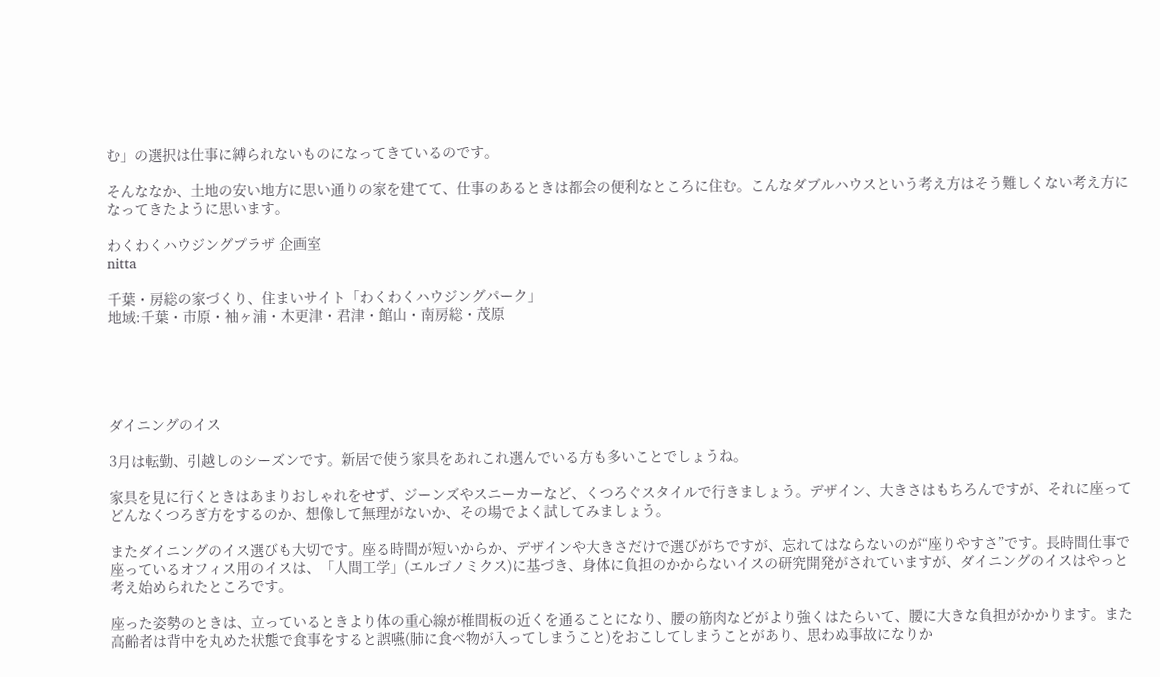む」の選択は仕事に縛られないものになってきているのです。

そんななか、土地の安い地方に思い通りの家を建てて、仕事のあるときは都会の便利なところに住む。こんなダブルハウスという考え方はそう難しくない考え方になってきたように思います。

わくわくハウジングプラザ 企画室
nitta

千葉・房総の家づくり、住まいサイト「わくわくハウジングパーク」
地域:千葉・市原・袖ヶ浦・木更津・君津・館山・南房総・茂原





ダイニングのイス

3月は転勤、引越しのシーズンです。新居で使う家具をあれこれ選んでいる方も多いことでしょうね。

家具を見に行くときはあまりおしゃれをせず、ジーンズやスニーカーなど、くつろぐスタイルで行きましょう。デザイン、大きさはもちろんですが、それに座ってどんなくつろぎ方をするのか、想像して無理がないか、その場でよく試してみましょう。

またダイニングのイス選びも大切です。座る時間が短いからか、デザインや大きさだけで選びがちですが、忘れてはならないのが“座りやすさ”です。長時間仕事で座っているオフィス用のイスは、「人間工学」(エルゴノミクス)に基づき、身体に負担のかからないイスの研究開発がされていますが、ダイニングのイスはやっと考え始められたところです。

座った姿勢のときは、立っているときより体の重心線が椎間板の近くを通ることになり、腰の筋肉などがより強くはたらいて、腰に大きな負担がかかります。また高齢者は背中を丸めた状態で食事をすると誤嚥(肺に食べ物が入ってしまうこと)をおこしてしまうことがあり、思わぬ事故になりか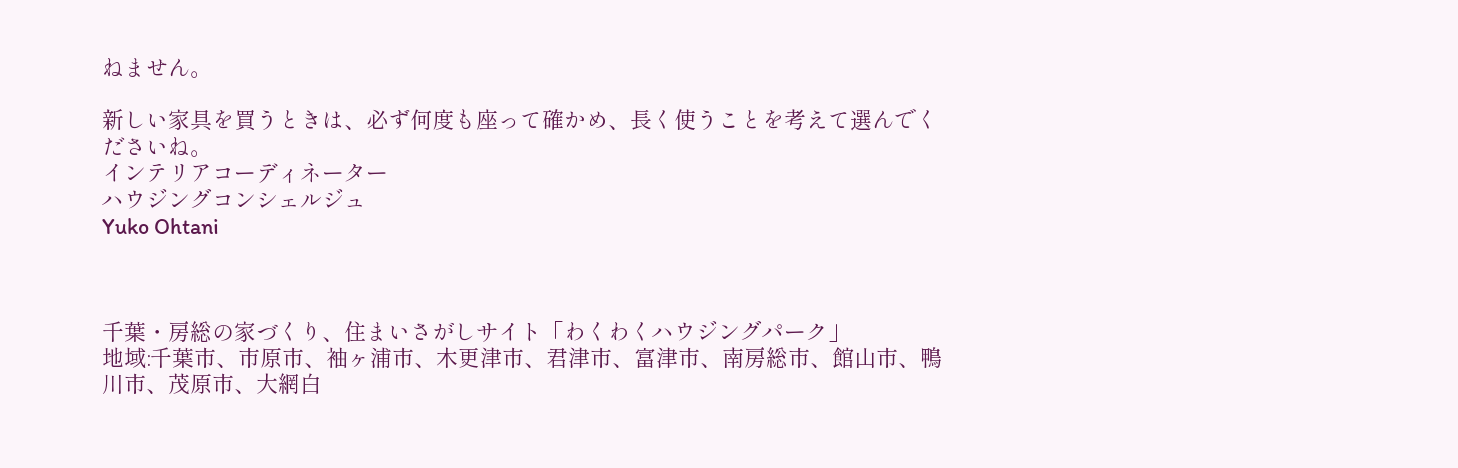ねません。

新しい家具を買うときは、必ず何度も座って確かめ、長く使うことを考えて選んでくださいね。
インテリアコーディネーター
ハウジングコンシェルジュ
Yuko Ohtani



千葉・房総の家づくり、住まいさがしサイト「わくわくハウジングパーク」
地域:千葉市、市原市、袖ヶ浦市、木更津市、君津市、富津市、南房総市、館山市、鴨川市、茂原市、大網白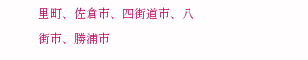里町、佐倉市、四街道市、八街市、勝浦市